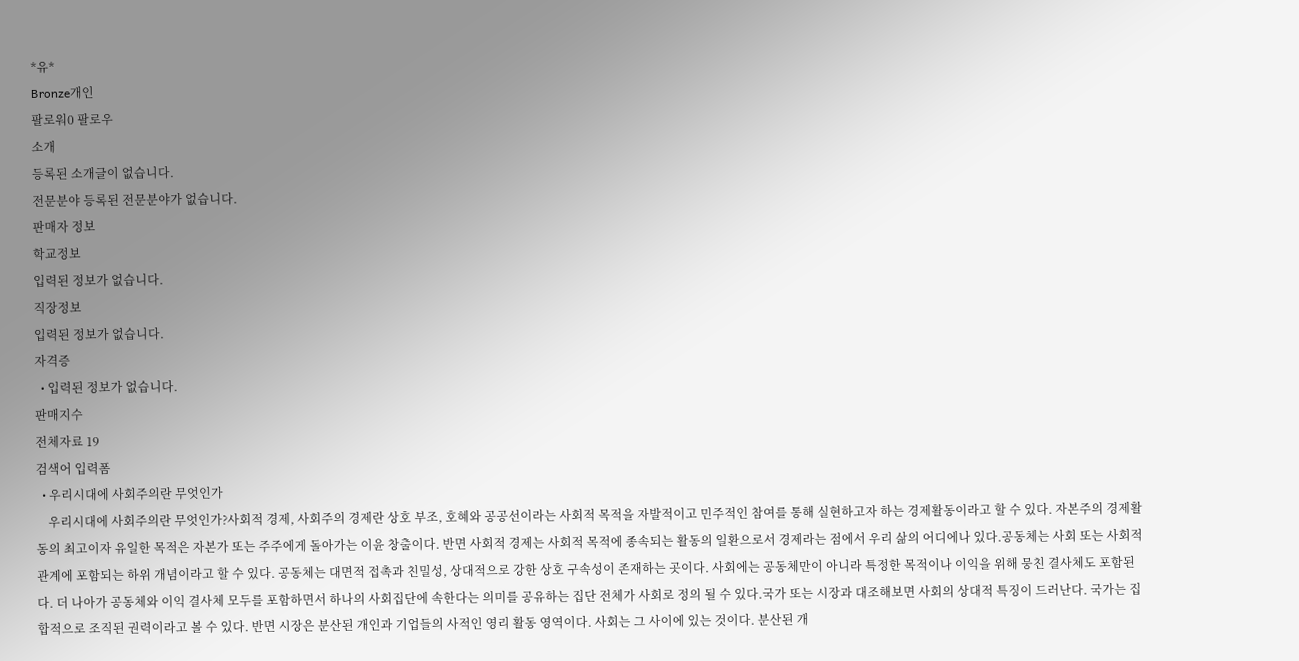*유*
Bronze개인
팔로워0 팔로우
소개
등록된 소개글이 없습니다.
전문분야 등록된 전문분야가 없습니다.
판매자 정보
학교정보
입력된 정보가 없습니다.
직장정보
입력된 정보가 없습니다.
자격증
  • 입력된 정보가 없습니다.
판매지수
전체자료 19
검색어 입력폼
  • 우리시대에 사회주의란 무엇인가
    우리시대에 사회주의란 무엇인가?사회적 경제, 사회주의 경제란 상호 부조, 호혜와 공공선이라는 사회적 목적을 자발적이고 민주적인 참여를 통해 실현하고자 하는 경제활동이라고 할 수 있다. 자본주의 경제활동의 최고이자 유일한 목적은 자본가 또는 주주에게 돌아가는 이윤 창출이다. 반면 사회적 경제는 사회적 목적에 종속되는 활동의 일환으로서 경제라는 점에서 우리 삶의 어디에나 있다.공동체는 사회 또는 사회적 관계에 포함되는 하위 개념이라고 할 수 있다. 공동체는 대면적 접촉과 친밀성, 상대적으로 강한 상호 구속성이 존재하는 곳이다. 사회에는 공동체만이 아니라 특정한 목적이나 이익을 위해 뭉친 결사체도 포함된다. 더 나아가 공동체와 이익 결사체 모두를 포함하면서 하나의 사회집단에 속한다는 의미를 공유하는 집단 전체가 사회로 정의 될 수 있다.국가 또는 시장과 대조해보면 사회의 상대적 특징이 드러난다. 국가는 집합적으로 조직된 권력이라고 볼 수 있다. 반면 시장은 분산된 개인과 기업들의 사적인 영리 활동 영역이다. 사회는 그 사이에 있는 것이다. 분산된 개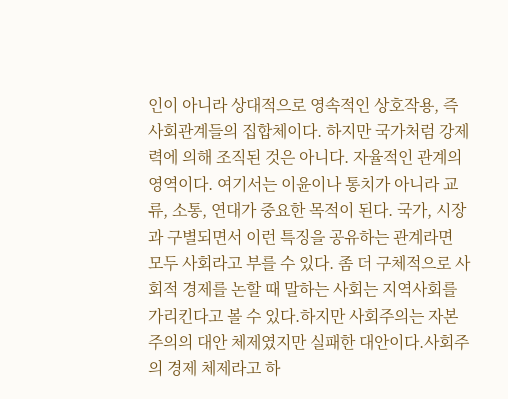인이 아니라 상대적으로 영속적인 상호작용, 즉 사회관계들의 집합체이다. 하지만 국가처럼 강제력에 의해 조직된 것은 아니다. 자율적인 관계의 영역이다. 여기서는 이윤이나 통치가 아니라 교류, 소통, 연대가 중요한 목적이 된다. 국가, 시장과 구별되면서 이런 특징을 공유하는 관계라면 모두 사회라고 부를 수 있다. 좀 더 구체적으로 사회적 경제를 논할 때 말하는 사회는 지역사회를 가리킨다고 볼 수 있다.하지만 사회주의는 자본주의의 대안 체제였지만 실패한 대안이다.사회주의 경제 체제라고 하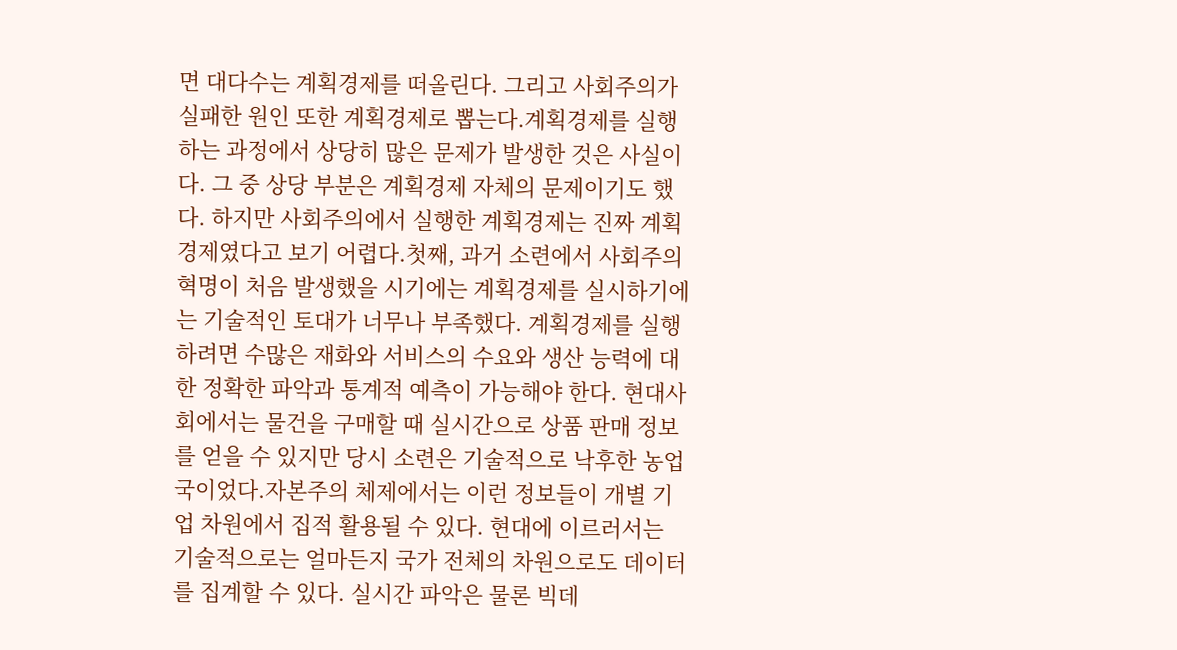면 대다수는 계획경제를 떠올린다. 그리고 사회주의가 실패한 원인 또한 계획경제로 뽑는다.계획경제를 실행하는 과정에서 상당히 많은 문제가 발생한 것은 사실이다. 그 중 상당 부분은 계획경제 자체의 문제이기도 했다. 하지만 사회주의에서 실행한 계획경제는 진짜 계획경제였다고 보기 어렵다.첫째, 과거 소련에서 사회주의 혁명이 처음 발생했을 시기에는 계획경제를 실시하기에는 기술적인 토대가 너무나 부족했다. 계획경제를 실행하려면 수많은 재화와 서비스의 수요와 생산 능력에 대한 정확한 파악과 통계적 예측이 가능해야 한다. 현대사회에서는 물건을 구매할 때 실시간으로 상품 판매 정보를 얻을 수 있지만 당시 소련은 기술적으로 낙후한 농업국이었다.자본주의 체제에서는 이런 정보들이 개별 기업 차원에서 집적 활용될 수 있다. 현대에 이르러서는 기술적으로는 얼마든지 국가 전체의 차원으로도 데이터를 집계할 수 있다. 실시간 파악은 물론 빅데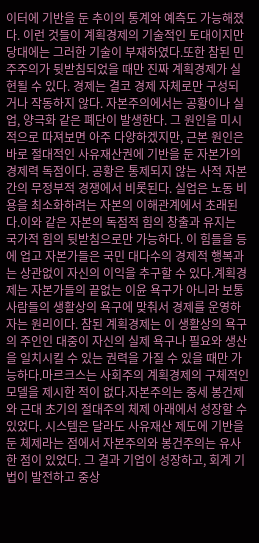이터에 기반을 둔 추이의 통계와 예측도 가능해졌다. 이런 것들이 계획경제의 기술적인 토대이지만 당대에는 그러한 기술이 부재하였다.또한 참된 민주주의가 뒷받침되었을 때만 진짜 계획경제가 실현될 수 있다. 경제는 결코 경제 자체로만 구성되거나 작동하지 않다. 자본주의에서는 공황이나 실업, 양극화 같은 폐단이 발생한다. 그 원인을 미시적으로 따져보면 아주 다양하겠지만, 근본 원인은 바로 절대적인 사유재산권에 기반을 둔 자본가의 경제력 독점이다. 공황은 통제되지 않는 사적 자본 간의 무정부적 경쟁에서 비롯된다. 실업은 노동 비용을 최소화하려는 자본의 이해관계에서 초래된다.이와 같은 자본의 독점적 힘의 창출과 유지는 국가적 힘의 뒷받침으로만 가능하다. 이 힘들을 등에 업고 자본가들은 국민 대다수의 경제적 행복과는 상관없이 자신의 이익을 추구할 수 있다.계획경제는 자본가들의 끝없는 이윤 욕구가 아니라 보통 사람들의 생활상의 욕구에 맞춰서 경제를 운영하자는 원리이다. 참된 계획경제는 이 생활상의 욕구의 주인인 대중이 자신의 실제 욕구나 필요와 생산을 일치시킬 수 있는 권력을 가질 수 있을 때만 가능하다.마르크스는 사회주의 계획경제의 구체적인 모델을 제시한 적이 없다.자본주의는 중세 봉건제와 근대 초기의 절대주의 체제 아래에서 성장할 수 있었다. 시스템은 달라도 사유재산 제도에 기반을 둔 체제라는 점에서 자본주의와 봉건주의는 유사한 점이 있었다. 그 결과 기업이 성장하고, 회계 기법이 발전하고 중상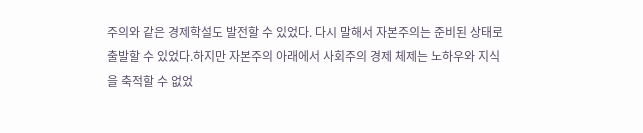주의와 같은 경제학설도 발전할 수 있었다. 다시 말해서 자본주의는 준비된 상태로 출발할 수 있었다.하지만 자본주의 아래에서 사회주의 경제 체제는 노하우와 지식을 축적할 수 없었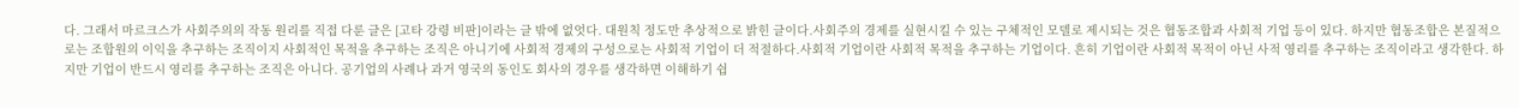다. 그래서 마르크스가 사회주의의 작동 원리를 직접 다룬 글은 [고타 강령 비판]이라는 글 밖에 없엇다. 대원칙 정도만 추상적으로 밝힌 글이다.사회주의 경제를 실현시킬 수 있는 구체적인 모델로 제시되는 것은 협동조합과 사회적 기업 등이 있다. 하지만 협동조합은 본질적으로는 조합원의 이익을 추구하는 조직이지 사회적인 목적을 추구하는 조직은 아니기에 사회적 경제의 구성으로는 사회적 기업이 더 적절하다.사회적 기업이란 사회적 목적을 추구하는 기업이다. 흔히 기업이란 사회적 목적이 아닌 사적 영리를 추구하는 조직이라고 생각한다. 하지만 기업이 반드시 영리를 추구하는 조직은 아니다. 공기업의 사례나 과거 영국의 동인도 회사의 경우를 생각하면 이해하기 쉽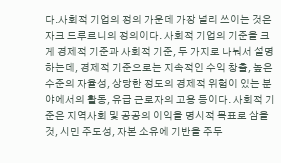다.사회적 기업의 정의 가운데 가장 널리 쓰이는 것은 자크 드루르니의 정의이다. 사회적 기업의 기준을 크게 경제적 기준과 사회적 기준, 두 가지로 나눠서 설명하는데, 경제적 기준으로는 지속적인 수익 창출, 높은 수준의 자율성, 상당한 정도의 경제적 위험이 있는 분야에서의 활동, 유급 근로자의 고용 등이다. 사회적 기준은 지역사회 및 공공의 이익을 명시적 목표로 삼을 것, 시민 주도성, 자본 소유에 기반을 주두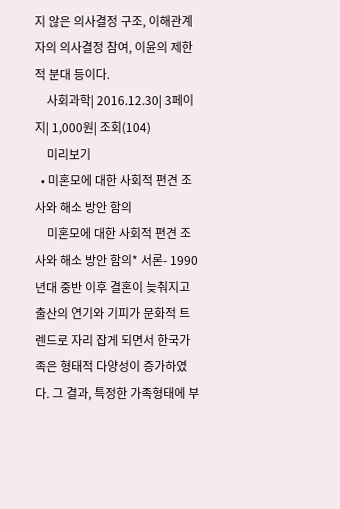지 않은 의사결정 구조, 이해관계자의 의사결정 참여, 이윤의 제한적 분대 등이다.
    사회과학| 2016.12.30| 3페이지| 1,000원| 조회(104)
    미리보기
  • 미혼모에 대한 사회적 편견 조사와 해소 방안 함의
    미혼모에 대한 사회적 편견 조사와 해소 방안 함의* 서론- 1990년대 중반 이후 결혼이 늦춰지고 출산의 연기와 기피가 문화적 트렌드로 자리 잡게 되면서 한국가족은 형태적 다양성이 증가하였다. 그 결과, 특정한 가족형태에 부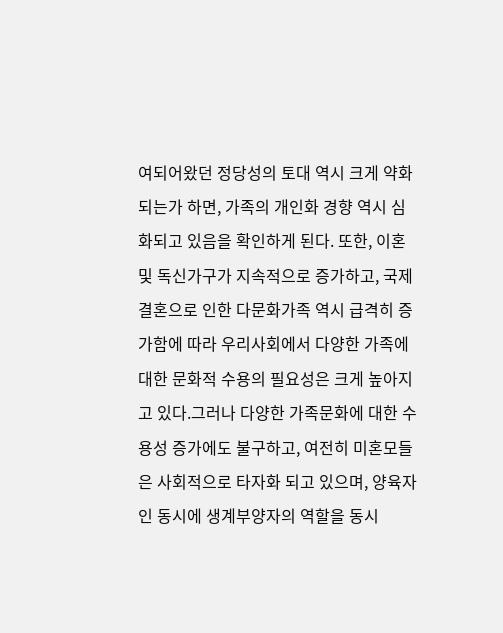여되어왔던 정당성의 토대 역시 크게 약화되는가 하면, 가족의 개인화 경향 역시 심화되고 있음을 확인하게 된다. 또한, 이혼 및 독신가구가 지속적으로 증가하고, 국제결혼으로 인한 다문화가족 역시 급격히 증가함에 따라 우리사회에서 다양한 가족에 대한 문화적 수용의 필요성은 크게 높아지고 있다.그러나 다양한 가족문화에 대한 수용성 증가에도 불구하고, 여전히 미혼모들은 사회적으로 타자화 되고 있으며, 양육자인 동시에 생계부양자의 역할을 동시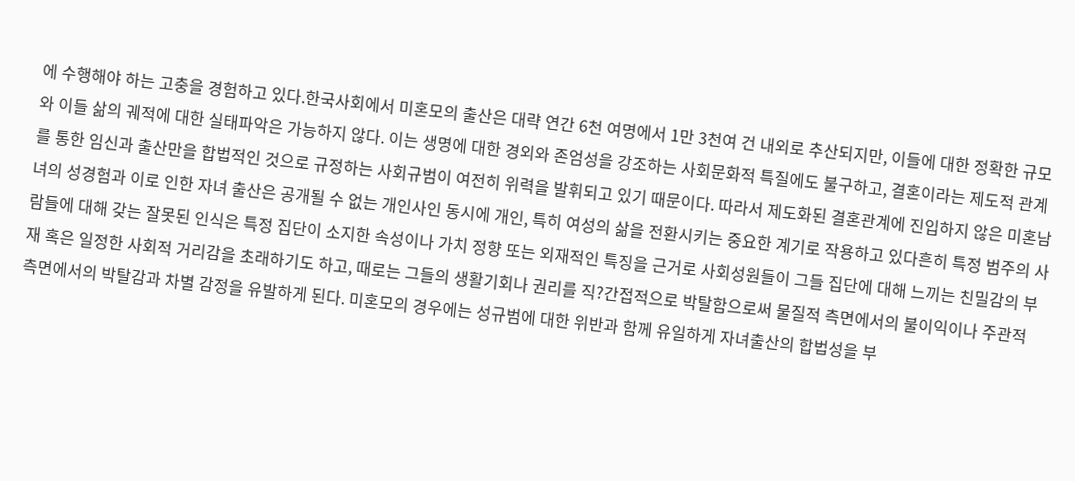에 수행해야 하는 고충을 경험하고 있다.한국사회에서 미혼모의 출산은 대략 연간 6천 여명에서 1만 3천여 건 내외로 추산되지만, 이들에 대한 정확한 규모와 이들 삶의 궤적에 대한 실태파악은 가능하지 않다. 이는 생명에 대한 경외와 존엄성을 강조하는 사회문화적 특질에도 불구하고, 결혼이라는 제도적 관계를 통한 임신과 출산만을 합법적인 것으로 규정하는 사회규범이 여전히 위력을 발휘되고 있기 때문이다. 따라서 제도화된 결혼관계에 진입하지 않은 미혼남녀의 성경험과 이로 인한 자녀 출산은 공개될 수 없는 개인사인 동시에 개인, 특히 여성의 삶을 전환시키는 중요한 계기로 작용하고 있다흔히 특정 범주의 사람들에 대해 갖는 잘못된 인식은 특정 집단이 소지한 속성이나 가치 정향 또는 외재적인 특징을 근거로 사회성원들이 그들 집단에 대해 느끼는 친밀감의 부재 혹은 일정한 사회적 거리감을 초래하기도 하고, 때로는 그들의 생활기회나 권리를 직?간접적으로 박탈함으로써 물질적 측면에서의 불이익이나 주관적 측면에서의 박탈감과 차별 감정을 유발하게 된다. 미혼모의 경우에는 성규범에 대한 위반과 함께 유일하게 자녀출산의 합법성을 부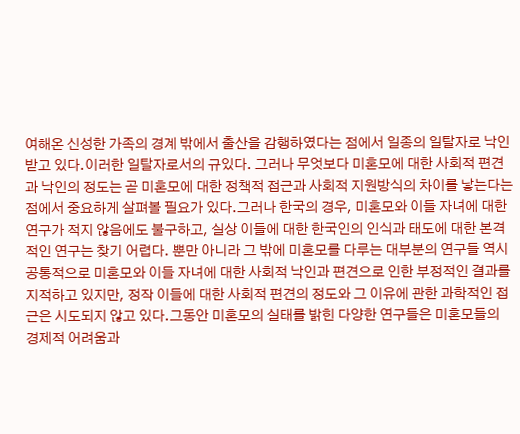여해온 신성한 가족의 경계 밖에서 출산을 감행하였다는 점에서 일종의 일탈자로 낙인받고 있다.이러한 일탈자로서의 규있다. 그러나 무엇보다 미혼모에 대한 사회적 편견과 낙인의 정도는 곧 미혼모에 대한 정책적 접근과 사회적 지원방식의 차이를 낳는다는 점에서 중요하게 살펴볼 필요가 있다.그러나 한국의 경우, 미혼모와 이들 자녀에 대한 연구가 적지 않음에도 불구하고, 실상 이들에 대한 한국인의 인식과 태도에 대한 본격적인 연구는 찾기 어렵다. 뿐만 아니라 그 밖에 미혼모를 다루는 대부분의 연구들 역시 공통적으로 미혼모와 이들 자녀에 대한 사회적 낙인과 편견으로 인한 부정적인 결과를 지적하고 있지만, 정작 이들에 대한 사회적 편견의 정도와 그 이유에 관한 과학적인 접근은 시도되지 않고 있다.그동안 미혼모의 실태를 밝힌 다양한 연구들은 미혼모들의 경제적 어려움과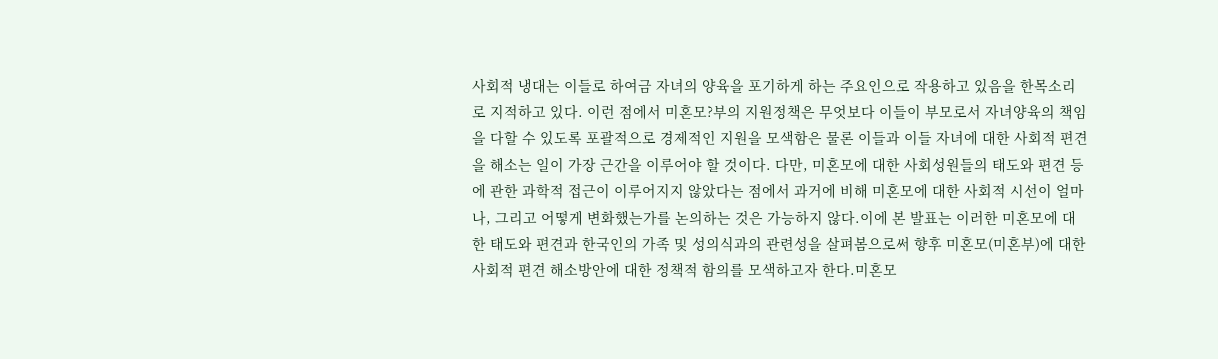사회적 냉대는 이들로 하여금 자녀의 양육을 포기하게 하는 주요인으로 작용하고 있음을 한목소리로 지적하고 있다. 이런 점에서 미혼모?부의 지원정책은 무엇보다 이들이 부모로서 자녀양육의 책임을 다할 수 있도록 포괄적으로 경제적인 지원을 모색함은 물론 이들과 이들 자녀에 대한 사회적 편견을 해소는 일이 가장 근간을 이루어야 할 것이다. 다만, 미혼모에 대한 사회성원들의 태도와 편견 등에 관한 과학적 접근이 이루어지지 않았다는 점에서 과거에 비해 미혼모에 대한 사회적 시선이 얼마나, 그리고 어떻게 변화했는가를 논의하는 것은 가능하지 않다.이에 본 발표는 이러한 미혼모에 대한 태도와 편견과 한국인의 가족 및 성의식과의 관련성을 살펴봄으로써 향후 미혼모(미혼부)에 대한 사회적 편견 해소방안에 대한 정책적 함의를 모색하고자 한다.미혼모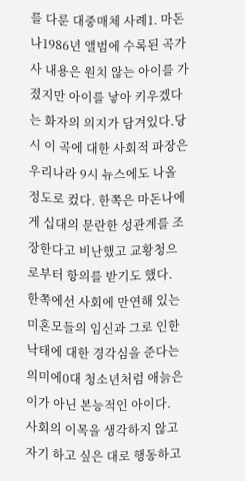를 다룬 대중매체 사례1. 마돈나1986년 앨범에 수록된 곡가사 내용은 원치 않는 아이를 가졌지만 아이를 낳아 키우겠다는 화자의 의지가 담겨있다.당시 이 곡에 대한 사회적 파장은 우리나라 9시 뉴스에도 나올 정도로 컸다. 한쪽은 마돈나에게 십대의 문란한 성관계를 조장한다고 비난했고 교황청으로부터 항의를 받기도 했다. 한쪽에선 사회에 만연해 있는 미혼모들의 임신과 그로 인한 낙태에 대한 경각심을 준다는 의미에0대 청소년처럼 애늙은이가 아닌 본능적인 아이다. 사회의 이목을 생각하지 않고 자기 하고 싶은 대로 행동하고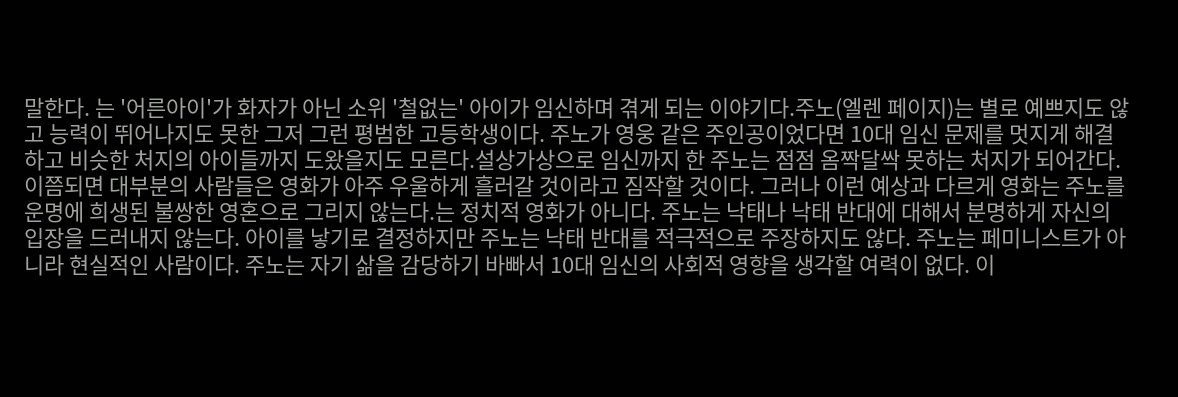말한다. 는 '어른아이'가 화자가 아닌 소위 '철없는' 아이가 임신하며 겪게 되는 이야기다.주노(엘렌 페이지)는 별로 예쁘지도 않고 능력이 뛰어나지도 못한 그저 그런 평범한 고등학생이다. 주노가 영웅 같은 주인공이었다면 10대 임신 문제를 멋지게 해결하고 비슷한 처지의 아이들까지 도왔을지도 모른다.설상가상으로 임신까지 한 주노는 점점 옴짝달싹 못하는 처지가 되어간다. 이쯤되면 대부분의 사람들은 영화가 아주 우울하게 흘러갈 것이라고 짐작할 것이다. 그러나 이런 예상과 다르게 영화는 주노를 운명에 희생된 불쌍한 영혼으로 그리지 않는다.는 정치적 영화가 아니다. 주노는 낙태나 낙태 반대에 대해서 분명하게 자신의 입장을 드러내지 않는다. 아이를 낳기로 결정하지만 주노는 낙태 반대를 적극적으로 주장하지도 않다. 주노는 페미니스트가 아니라 현실적인 사람이다. 주노는 자기 삶을 감당하기 바빠서 10대 임신의 사회적 영향을 생각할 여력이 없다. 이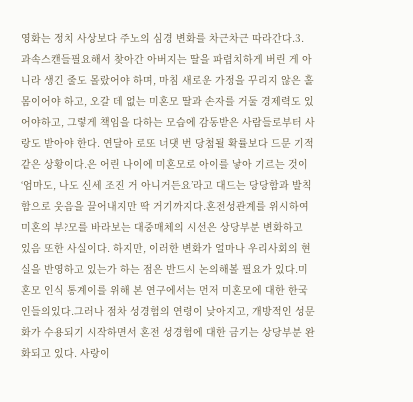영화는 정치 사상보다 주노의 심경 변화를 차근차근 따라간다.3. 과속스캔들필요해서 찾아간 아버지는 딸을 파렴치하게 버린 게 아니라 생긴 줄도 몰랐어야 하며, 마침 새로운 가정을 꾸리지 않은 홀몸이어야 하고, 오갈 데 없는 미혼모 딸과 손자를 거둘 경제력도 있어야하고, 그렇게 책임을 다하는 모습에 감동받은 사람들로부터 사랑도 받아야 한다. 연달아 로또 너댓 번 당첨될 확률보다 드문 기적같은 상황이다.은 어린 나이에 미혼모로 아이를 낳아 기르는 것이 ‘엄마도, 나도 신세 조진 거 아니거든요’라고 대드는 당당함과 발칙함으로 웃음을 끌어내지만 딱 거기까지다.혼전성관계를 위시하여 미혼의 부?모를 바라보는 대중매체의 시선은 상당부분 변화하고 있음 또한 사실이다. 하지만, 이러한 변화가 얼마나 우리사회의 현실을 반영하고 있는가 하는 점은 반드시 논의해볼 필요가 있다.미혼모 인식 통계이를 위해 본 연구에서는 먼저 미혼모에 대한 한국인들의있다.그러나 점차 성경험의 연령이 낮아지고, 개방적인 성문화가 수용되기 시작하면서 혼전 성경험에 대한 금기는 상당부분 완화되고 있다. 사랑이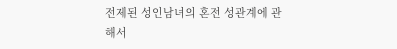전제된 성인남녀의 혼전 성관계에 관해서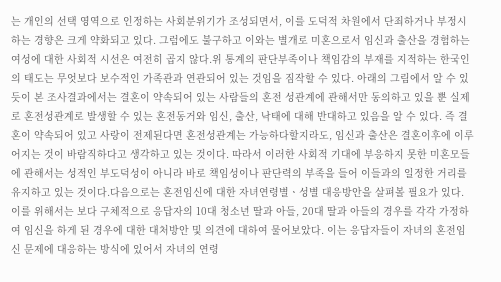는 개인의 선택 영역으로 인정하는 사회분위기가 조성되면서, 이를 도덕적 차원에서 단죄하거나 부정시 하는 경향은 크게 약화되고 있다. 그럼에도 불구하고 이와는 별개로 미혼으로서 임신과 출산을 경험하는 여성에 대한 사회적 시선은 여전히 곱지 않다.위 통계의 판단부족이나 책임감의 부재를 지적하는 한국인의 태도는 무엇보다 보수적인 가족관과 연관되어 있는 것임을 짐작할 수 있다. 아래의 그림에서 알 수 있듯이 본 조사결과에서는 결혼이 약속되어 있는 사람들의 혼전 성관계에 관해서만 동의하고 있을 뿐 실제로 혼전성관계로 발생할 수 있는 혼전동거와 임신, 출산, 낙태에 대해 반대하고 있음을 알 수 있다. 즉 결혼이 약속되어 있고 사랑이 전제된다면 혼전성관계는 가능하다할지라도, 임신과 출산은 결혼이후에 이루어지는 것이 바람직하다고 생각하고 있는 것이다. 따라서 이러한 사회적 기대에 부응하지 못한 미혼모들에 관해서는 성적인 부도덕성이 아니라 바로 책임성이나 판단력의 부족을 들어 이들과의 일정한 거리를 유지하고 있는 것이다.다음으로는 혼전임신에 대한 자녀연령별ㆍ성별 대응방안을 살펴볼 필요가 있다. 이를 위해서는 보다 구체적으로 응답자의 10대 청소년 딸과 아들, 20대 딸과 아들의 경우를 각각 가정하여 임신을 하게 된 경우에 대한 대처방안 및 의견에 대하여 물어보았다. 이는 응답자들이 자녀의 혼전임신 문제에 대응하는 방식에 있어서 자녀의 연령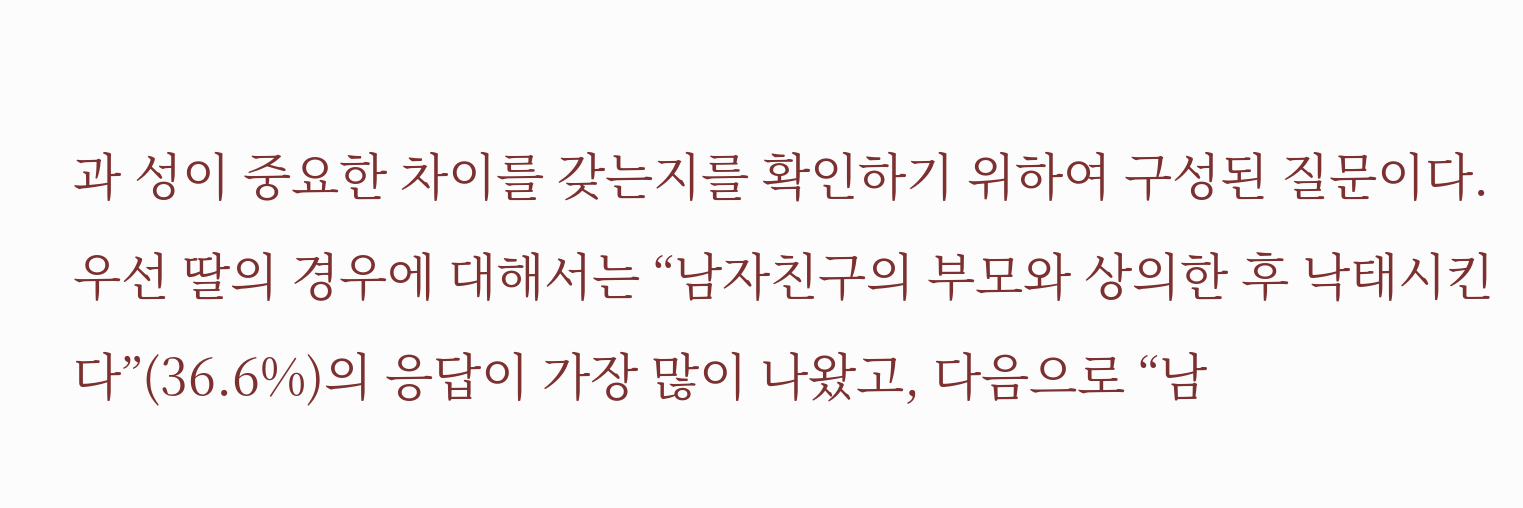과 성이 중요한 차이를 갖는지를 확인하기 위하여 구성된 질문이다.우선 딸의 경우에 대해서는 “남자친구의 부모와 상의한 후 낙태시킨다”(36.6%)의 응답이 가장 많이 나왔고, 다음으로 “남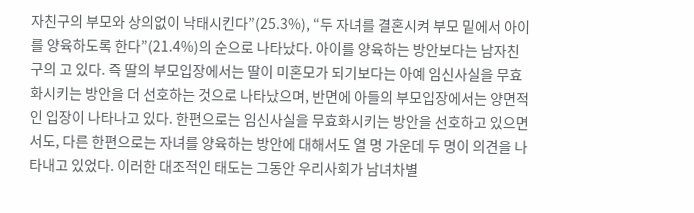자친구의 부모와 상의없이 낙태시킨다”(25.3%), “두 자녀를 결혼시켜 부모 밑에서 아이를 양육하도록 한다”(21.4%)의 순으로 나타났다. 아이를 양육하는 방안보다는 남자친구의 고 있다. 즉 딸의 부모입장에서는 딸이 미혼모가 되기보다는 아예 임신사실을 무효화시키는 방안을 더 선호하는 것으로 나타났으며, 반면에 아들의 부모입장에서는 양면적인 입장이 나타나고 있다. 한편으로는 임신사실을 무효화시키는 방안을 선호하고 있으면서도, 다른 한편으로는 자녀를 양육하는 방안에 대해서도 열 명 가운데 두 명이 의견을 나타내고 있었다. 이러한 대조적인 태도는 그동안 우리사회가 남녀차별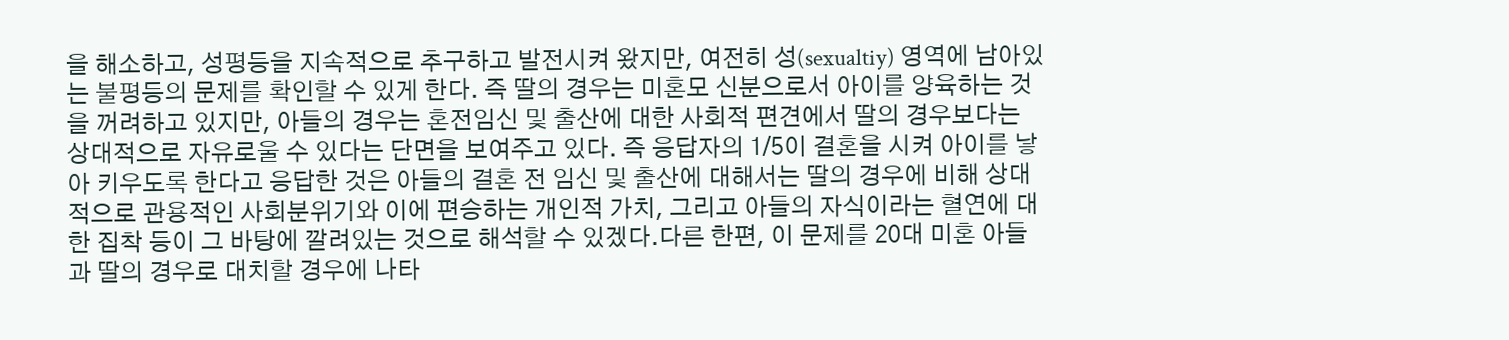을 해소하고, 성평등을 지속적으로 추구하고 발전시켜 왔지만, 여전히 성(sexualtiy) 영역에 남아있는 불평등의 문제를 확인할 수 있게 한다. 즉 딸의 경우는 미혼모 신분으로서 아이를 양육하는 것을 꺼려하고 있지만, 아들의 경우는 혼전임신 및 출산에 대한 사회적 편견에서 딸의 경우보다는 상대적으로 자유로울 수 있다는 단면을 보여주고 있다. 즉 응답자의 1/5이 결혼을 시켜 아이를 낳아 키우도록 한다고 응답한 것은 아들의 결혼 전 임신 및 출산에 대해서는 딸의 경우에 비해 상대적으로 관용적인 사회분위기와 이에 편승하는 개인적 가치, 그리고 아들의 자식이라는 혈연에 대한 집착 등이 그 바탕에 깔려있는 것으로 해석할 수 있겠다.다른 한편, 이 문제를 20대 미혼 아들과 딸의 경우로 대치할 경우에 나타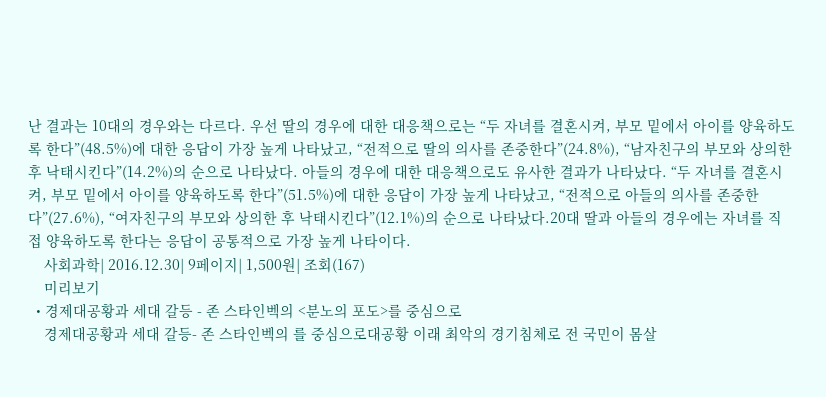난 결과는 10대의 경우와는 다르다. 우선 딸의 경우에 대한 대응책으로는 “두 자녀를 결혼시켜, 부모 밑에서 아이를 양육하도록 한다”(48.5%)에 대한 응답이 가장 높게 나타났고, “전적으로 딸의 의사를 존중한다”(24.8%), “남자친구의 부모와 상의한 후 낙태시킨다”(14.2%)의 순으로 나타났다. 아들의 경우에 대한 대응책으로도 유사한 결과가 나타났다. “두 자녀를 결혼시켜, 부모 밑에서 아이를 양육하도록 한다”(51.5%)에 대한 응답이 가장 높게 나타났고, “전적으로 아들의 의사를 존중한다”(27.6%), “여자친구의 부모와 상의한 후 낙태시킨다”(12.1%)의 순으로 나타났다.20대 딸과 아들의 경우에는 자녀를 직접 양육하도록 한다는 응답이 공통적으로 가장 높게 나타이다.
    사회과학| 2016.12.30| 9페이지| 1,500원| 조회(167)
    미리보기
  • 경제대공황과 세대 갈등 - 존 스타인벡의 <분노의 포도>를 중심으로
    경제대공황과 세대 갈등- 존 스타인벡의 를 중심으로대공황 이래 최악의 경기침체로 전 국민이 몸살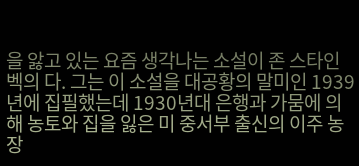을 앓고 있는 요즘 생각나는 소설이 존 스타인벡의 다. 그는 이 소설을 대공황의 말미인 1939년에 집필했는데 1930년대 은행과 가뭄에 의해 농토와 집을 잃은 미 중서부 출신의 이주 농장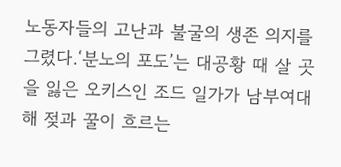노동자들의 고난과 불굴의 생존 의지를 그렸다.‘분노의 포도’는 대공황 때 살 곳을 잃은 오키스인 조드 일가가 남부여대해 젖과 꿀이 흐르는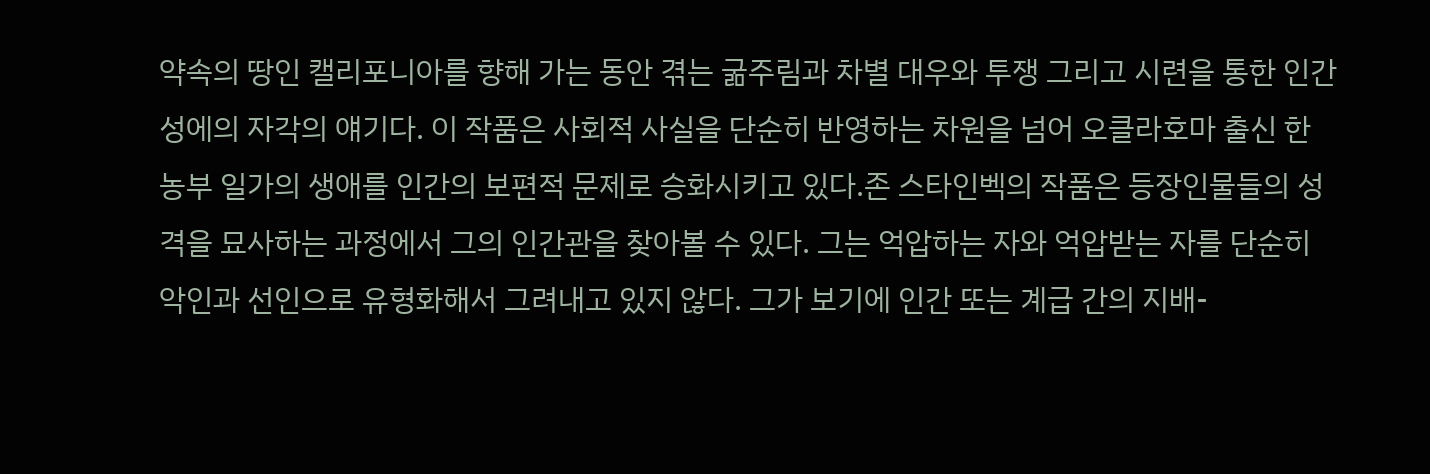약속의 땅인 캘리포니아를 향해 가는 동안 겪는 굶주림과 차별 대우와 투쟁 그리고 시련을 통한 인간성에의 자각의 얘기다. 이 작품은 사회적 사실을 단순히 반영하는 차원을 넘어 오클라호마 출신 한 농부 일가의 생애를 인간의 보편적 문제로 승화시키고 있다.존 스타인벡의 작품은 등장인물들의 성격을 묘사하는 과정에서 그의 인간관을 찾아볼 수 있다. 그는 억압하는 자와 억압받는 자를 단순히 악인과 선인으로 유형화해서 그려내고 있지 않다. 그가 보기에 인간 또는 계급 간의 지배-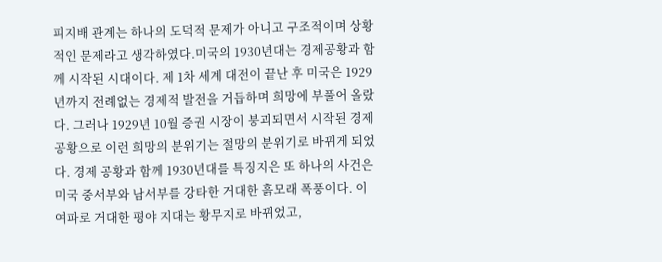피지배 관계는 하나의 도덕적 문제가 아니고 구조적이며 상황적인 문제라고 생각하였다.미국의 1930년대는 경제공황과 함께 시작된 시대이다. 제 1차 세계 대전이 끝난 후 미국은 1929년까지 전례없는 경제적 발전을 거듭하며 희망에 부풀어 올랐다. 그러나 1929년 10월 증권 시장이 붕괴되면서 시작된 경제 공황으로 이런 희망의 분위기는 절망의 분위기로 바뀌게 되었다. 경제 공황과 함께 1930년대를 특징지은 또 하나의 사건은 미국 중서부와 남서부를 강타한 거대한 흙모래 폭풍이다. 이 여파로 거대한 평야 지대는 황무지로 바뀌었고,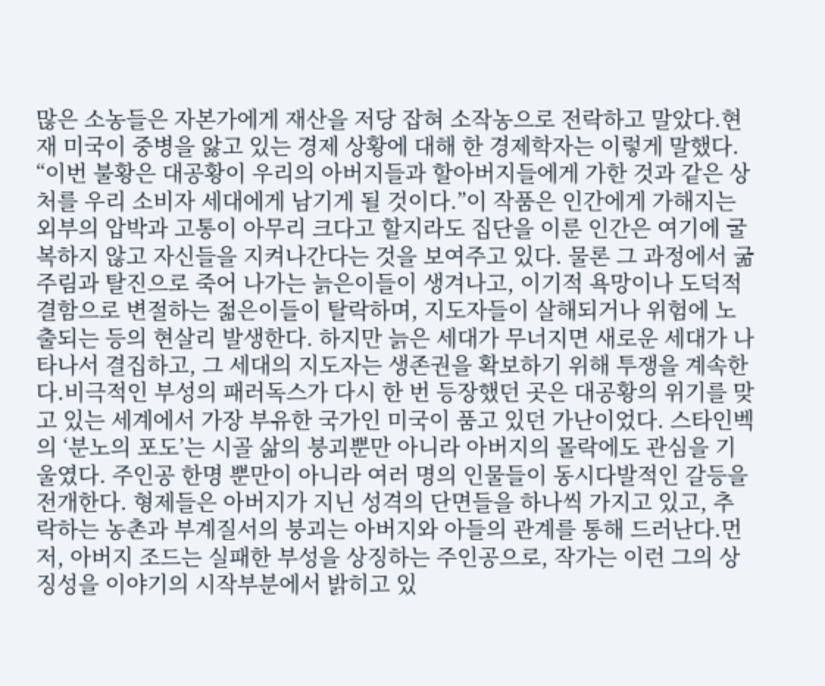많은 소농들은 자본가에게 재산을 저당 잡혀 소작농으로 전락하고 말았다.현재 미국이 중병을 앓고 있는 경제 상황에 대해 한 경제학자는 이렇게 말했다. “이번 불황은 대공황이 우리의 아버지들과 할아버지들에게 가한 것과 같은 상처를 우리 소비자 세대에게 남기게 될 것이다.”이 작품은 인간에게 가해지는 외부의 압박과 고통이 아무리 크다고 할지라도 집단을 이룬 인간은 여기에 굴복하지 않고 자신들을 지켜나간다는 것을 보여주고 있다. 물론 그 과정에서 굶주림과 탈진으로 죽어 나가는 늙은이들이 생겨나고, 이기적 욕망이나 도덕적 결함으로 변절하는 젊은이들이 탈락하며, 지도자들이 살해되거나 위험에 노출되는 등의 현살리 발생한다. 하지만 늙은 세대가 무너지면 새로운 세대가 나타나서 결집하고, 그 세대의 지도자는 생존권을 확보하기 위해 투쟁을 계속한다.비극적인 부성의 패러독스가 다시 한 번 등장했던 곳은 대공황의 위기를 맞고 있는 세계에서 가장 부유한 국가인 미국이 품고 있던 가난이었다. 스타인벡의 ‘분노의 포도’는 시골 삶의 붕괴뿐만 아니라 아버지의 몰락에도 관심을 기울였다. 주인공 한명 뿐만이 아니라 여러 명의 인물들이 동시다발적인 갈등을 전개한다. 형제들은 아버지가 지닌 성격의 단면들을 하나씩 가지고 있고, 추락하는 농촌과 부계질서의 붕괴는 아버지와 아들의 관계를 통해 드러난다.먼저, 아버지 조드는 실패한 부성을 상징하는 주인공으로, 작가는 이런 그의 상징성을 이야기의 시작부분에서 밝히고 있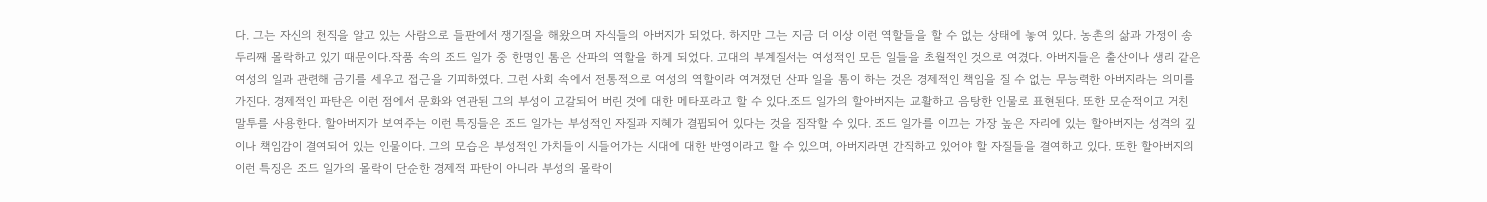다. 그는 자신의 천직을 알고 있는 사람으로 들판에서 쟁기질을 해왔으며 자식들의 아버지가 되었다. 하지만 그는 지금 더 이상 이런 역할들을 할 수 없는 상태에 놓여 있다. 농촌의 삶과 가정이 송두리째 몰락하고 있기 때문이다.작품 속의 조드 일가 중 한명인 톰은 산파의 역할을 하게 되었다. 고대의 부계질서는 여성적인 모든 일들을 초월적인 것으로 여겼다. 아버지들은 출산이나 생리 같은 여성의 일과 관련해 금기를 세우고 접근을 기피하였다. 그런 사회 속에서 전통적으로 여성의 역할이라 여겨졌던 산파 일을 톰이 하는 것은 경제적인 책임을 질 수 없는 무능력한 아버지라는 의미를 가진다. 경제적인 파탄은 이런 점에서 문화와 연관된 그의 부성이 고갈되어 버린 것에 대한 메타포라고 할 수 있다.조드 일가의 할아버지는 교활하고 음탕한 인물로 표현된다. 또한 모순적이고 거친 말투를 사용한다. 할아버지가 보여주는 이런 특징들은 조드 일가는 부성적인 자질과 지혜가 결핍되어 있다는 것을 짐작할 수 있다. 조드 일가를 이끄는 가장 높은 자리에 있는 할아버지는 성격의 깊이나 책임감이 결여되어 있는 인물이다. 그의 모습은 부성적인 가치들이 시들어가는 시대에 대한 반영이라고 할 수 있으며, 아버지라면 간직하고 있어야 할 자질들을 결여하고 있다. 또한 할아버지의 이런 특징은 조드 일가의 몰락이 단순한 경제적 파탄이 아니라 부성의 몰락이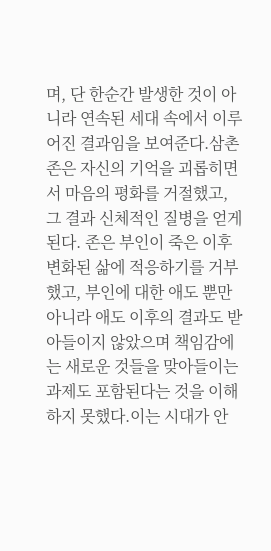며, 단 한순간 발생한 것이 아니라 연속된 세대 속에서 이루어진 결과임을 보여준다.삼촌 존은 자신의 기억을 괴롭히면서 마음의 평화를 거절했고, 그 결과 신체적인 질병을 얻게 된다. 존은 부인이 죽은 이후 변화된 삶에 적응하기를 거부했고, 부인에 대한 애도 뿐만 아니라 애도 이후의 결과도 받아들이지 않았으며 책임감에는 새로운 것들을 맞아들이는 과제도 포함된다는 것을 이해하지 못했다.이는 시대가 안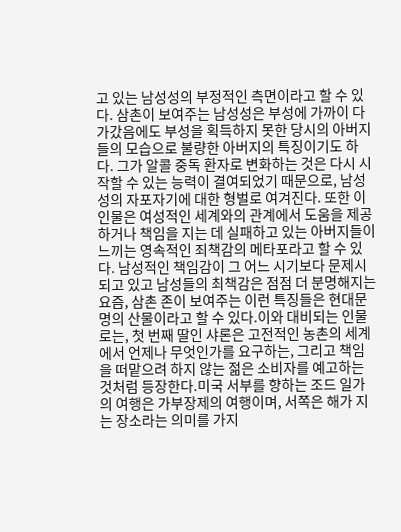고 있는 남성성의 부정적인 측면이라고 할 수 있다. 삼촌이 보여주는 남성성은 부성에 가까이 다가갔음에도 부성을 획득하지 못한 당시의 아버지들의 모습으로 불량한 아버지의 특징이기도 하다. 그가 알콜 중독 환자로 변화하는 것은 다시 시작할 수 있는 능력이 결여되었기 때문으로, 남성성의 자포자기에 대한 형벌로 여겨진다. 또한 이 인물은 여성적인 세계와의 관계에서 도움을 제공하거나 책임을 지는 데 실패하고 있는 아버지들이 느끼는 영속적인 죄책감의 메타포라고 할 수 있다. 남성적인 책임감이 그 어느 시기보다 문제시되고 있고 남성들의 최책감은 점점 더 분명해지는 요즘, 삼촌 존이 보여주는 이런 특징들은 현대문명의 산물이라고 할 수 있다.이와 대비되는 인물로는, 첫 번째 딸인 샤론은 고전적인 농촌의 세계에서 언제나 무엇인가를 요구하는, 그리고 책임을 떠맡으려 하지 않는 젊은 소비자를 예고하는 것처럼 등장한다.미국 서부를 향하는 조드 일가의 여행은 가부장제의 여행이며, 서쪽은 해가 지는 장소라는 의미를 가지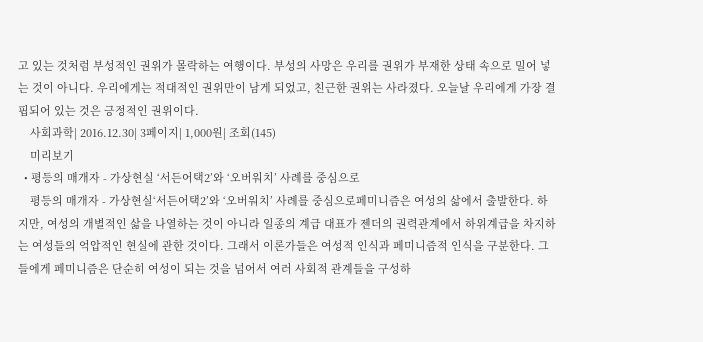고 있는 것처럼 부성적인 권위가 몰락하는 여행이다. 부성의 사망은 우리를 권위가 부재한 상태 속으로 밀어 넣는 것이 아니다. 우리에게는 적대적인 권위만이 남게 되었고, 친근한 권위는 사라졌다. 오늘날 우리에게 가장 결핍되어 있는 것은 긍정적인 권위이다.
    사회과학| 2016.12.30| 3페이지| 1,000원| 조회(145)
    미리보기
  • 평등의 매개자 - 가상현실 ‘서든어택2’와 ‘오버워치’ 사례를 중심으로
    평등의 매개자 - 가상현실‘서든어택2’와 ‘오버워치’ 사례를 중심으로페미니즘은 여성의 삶에서 출발한다. 하지만, 여성의 개별적인 삶을 나열하는 것이 아니라 일종의 계급 대표가 젠더의 권력관계에서 하위계급을 차지하는 여성들의 억압적인 현실에 관한 것이다. 그래서 이론가들은 여성적 인식과 페미니즘적 인식을 구분한다. 그들에게 페미니즘은 단순히 여성이 되는 것을 넘어서 여러 사회적 관계들을 구성하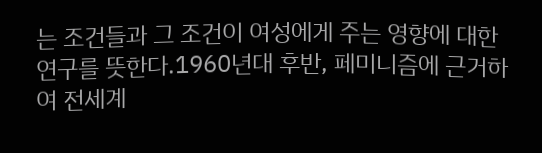는 조건들과 그 조건이 여성에게 주는 영향에 대한 연구를 뜻한다.1960년대 후반, 페미니즘에 근거하여 전세계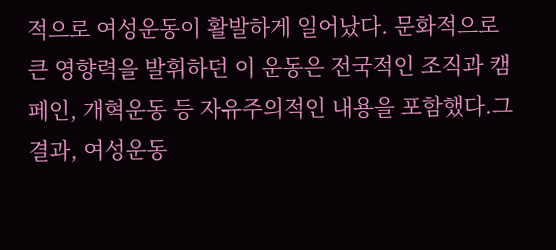적으로 여성운동이 활발하게 일어났다. 문화적으로 큰 영향력을 발휘하던 이 운동은 전국적인 조직과 캠페인, 개혁운동 등 자유주의적인 내용을 포함했다.그 결과, 여성운동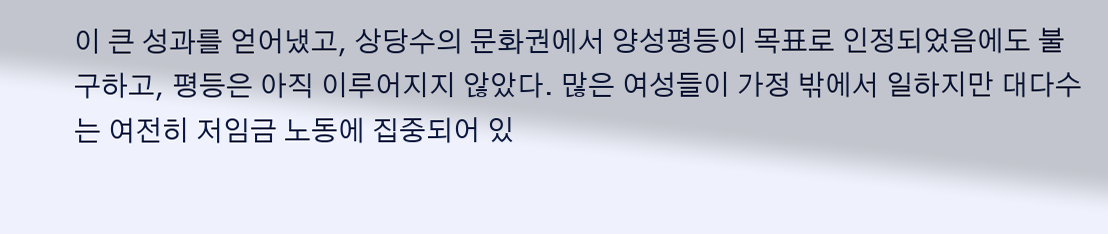이 큰 성과를 얻어냈고, 상당수의 문화권에서 양성평등이 목표로 인정되었음에도 불구하고, 평등은 아직 이루어지지 않았다. 많은 여성들이 가정 밖에서 일하지만 대다수는 여전히 저임금 노동에 집중되어 있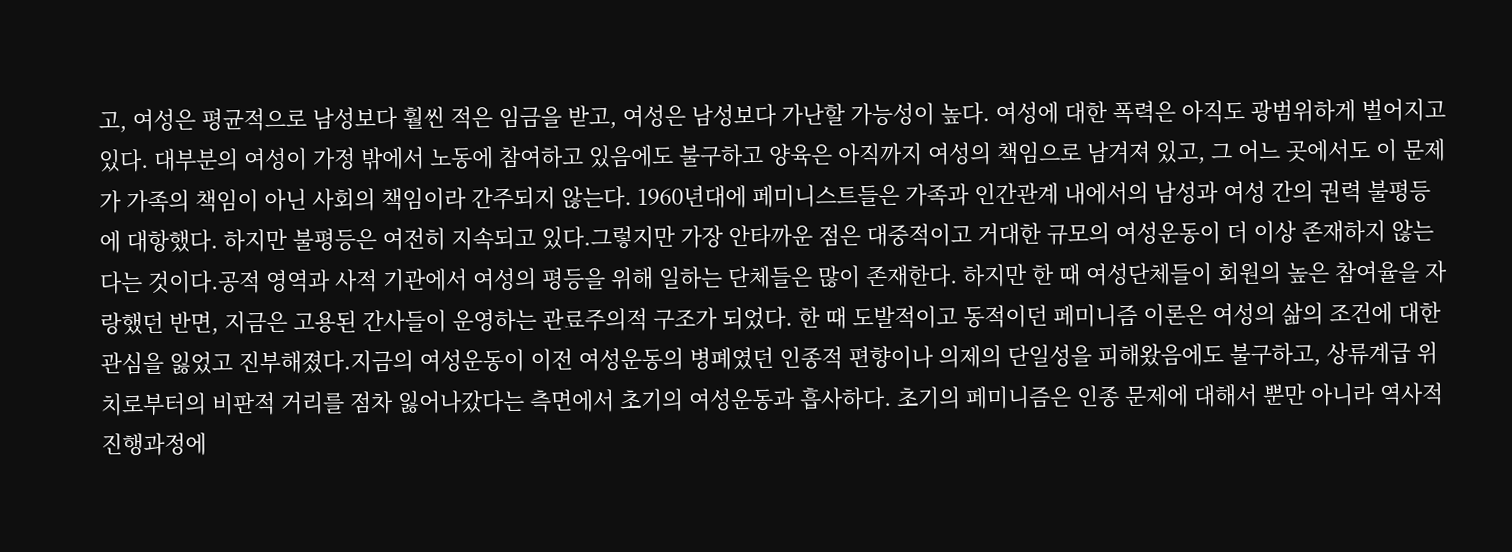고, 여성은 평균적으로 남성보다 훨씬 적은 임금을 받고, 여성은 남성보다 가난할 가능성이 높다. 여성에 대한 폭력은 아직도 광범위하게 벌어지고 있다. 대부분의 여성이 가정 밖에서 노동에 참여하고 있음에도 불구하고 양육은 아직까지 여성의 책임으로 남겨져 있고, 그 어느 곳에서도 이 문제가 가족의 책임이 아닌 사회의 책임이라 간주되지 않는다. 1960년대에 페미니스트들은 가족과 인간관계 내에서의 남성과 여성 간의 권력 불평등에 대항했다. 하지만 불평등은 여전히 지속되고 있다.그렇지만 가장 안타까운 점은 대중적이고 거대한 규모의 여성운동이 더 이상 존재하지 않는다는 것이다.공적 영역과 사적 기관에서 여성의 평등을 위해 일하는 단체들은 많이 존재한다. 하지만 한 때 여성단체들이 회원의 높은 참여율을 자랑했던 반면, 지금은 고용된 간사들이 운영하는 관료주의적 구조가 되었다. 한 때 도발적이고 동적이던 페미니즘 이론은 여성의 삶의 조건에 대한 관심을 잃었고 진부해졌다.지금의 여성운동이 이전 여성운동의 병폐였던 인종적 편향이나 의제의 단일성을 피해왔음에도 불구하고, 상류계급 위치로부터의 비판적 거리를 점차 잃어나갔다는 측면에서 초기의 여성운동과 흡사하다. 초기의 페미니즘은 인종 문제에 대해서 뿐만 아니라 역사적 진행과정에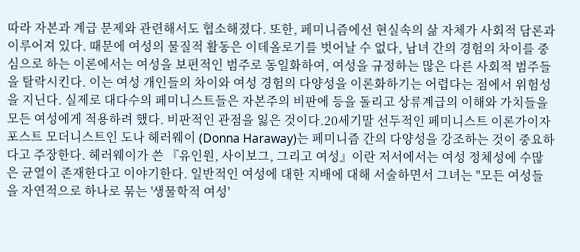따라 자본과 계급 문제와 관련해서도 협소해졌다. 또한, 페미니즘에선 현실속의 삶 자체가 사회적 담론과 이루어져 있다. 때문에 여성의 물질적 활동은 이데올로기를 벗어날 수 없다, 남녀 간의 경험의 차이를 중심으로 하는 이론에서는 여성을 보편적인 범주로 동일화하여, 여성을 규정하는 많은 다른 사회적 범주들을 탈락시킨다. 이는 여성 개인들의 차이와 여성 경험의 다양성을 이론화하기는 어렵다는 점에서 위험성을 지닌다. 실제로 대다수의 페미니스트들은 자본주의 비판에 등을 돌리고 상류계급의 이해와 가치들을 모든 여성에게 적용하려 했다. 비판적인 관점을 잃은 것이다.20세기말 선두적인 페미니스트 이론가이자 포스트 모더니스트인 도나 헤러웨이 (Donna Haraway)는 페미니즘 간의 다양성을 강조하는 것이 중요하다고 주장한다. 헤러웨이가 쓴 『유인원, 사이보그, 그리고 여성』이란 저서에서는 여성 정체성에 수많은 균열이 존재한다고 이야기한다. 일반적인 여성에 대한 지배에 대해 서술하면서 그녀는 "모든 여성들을 자연적으로 하나로 묶는 '생물학적 여성'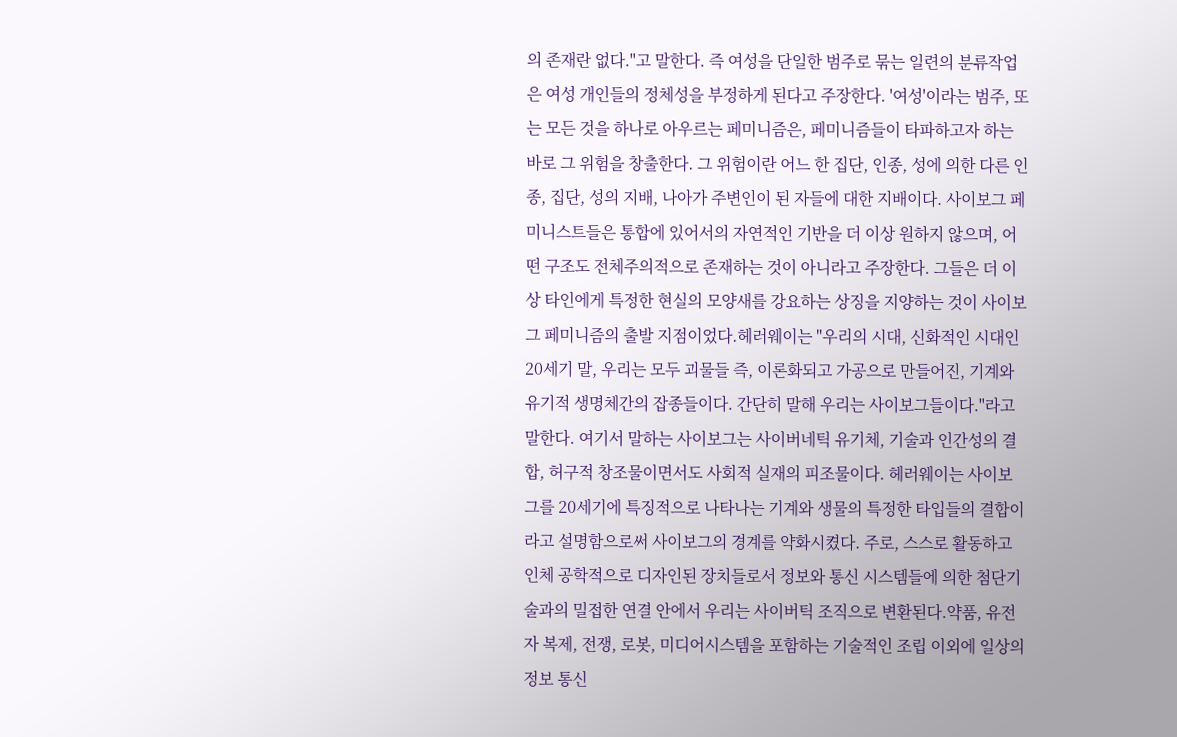의 존재란 없다."고 말한다. 즉 여성을 단일한 범주로 묶는 일련의 분류작업은 여성 개인들의 정체성을 부정하게 된다고 주장한다. '여성'이라는 범주, 또는 모든 것을 하나로 아우르는 페미니즘은, 페미니즘들이 타파하고자 하는 바로 그 위험을 창출한다. 그 위험이란 어느 한 집단, 인종, 성에 의한 다른 인종, 집단, 성의 지배, 나아가 주변인이 된 자들에 대한 지배이다. 사이보그 페미니스트들은 통합에 있어서의 자연적인 기반을 더 이상 원하지 않으며, 어떤 구조도 전체주의적으로 존재하는 것이 아니라고 주장한다. 그들은 더 이상 타인에게 특정한 현실의 모양새를 강요하는 상징을 지양하는 것이 사이보그 페미니즘의 출발 지점이었다.헤러웨이는 "우리의 시대, 신화적인 시대인 20세기 말, 우리는 모두 괴물들 즉, 이론화되고 가공으로 만들어진, 기계와 유기적 생명체간의 잡종들이다. 간단히 말해 우리는 사이보그들이다."라고 말한다. 여기서 말하는 사이보그는 사이버네틱 유기체, 기술과 인간성의 결합, 허구적 창조물이면서도 사회적 실재의 피조물이다. 헤러웨이는 사이보그를 20세기에 특징적으로 나타나는 기계와 생물의 특정한 타입들의 결합이라고 설명함으로써 사이보그의 경계를 약화시켰다. 주로, 스스로 활동하고 인체 공학적으로 디자인된 장치들로서 정보와 통신 시스템들에 의한 첨단기술과의 밀접한 연결 안에서 우리는 사이버틱 조직으로 변환된다.약품, 유전자 복제, 전쟁, 로봇, 미디어시스템을 포함하는 기술적인 조립 이외에 일상의 정보 통신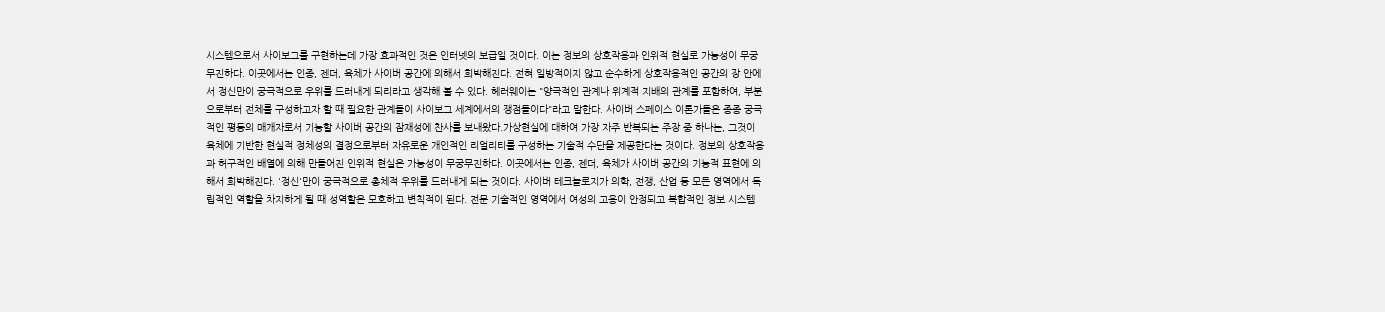시스템으로서 사이보그를 구현하는데 가장 효과적인 것은 인터넷의 보급일 것이다. 이는 정보의 상호작용과 인위적 현실로 가능성이 무궁무진하다. 이곳에서는 인종, 젠더, 육체가 사이버 공간에 의해서 희박해진다. 전혀 일방적이지 않고 순수하게 상호작용적인 공간의 장 안에서 정신만이 궁극적으로 우위를 드러내게 되리라고 생각해 볼 수 있다. 헤러웨이는 "양극적인 관계나 위계적 지배의 관계를 포함하여, 부분으로부터 전체를 구성하고자 할 때 필요한 관계들이 사이보그 세계에서의 쟁점들이다"라고 말한다. 사이버 스페이스 이론가들은 종종 궁극적인 평등의 매개자로서 기능할 사이버 공간의 잠재성에 찬사를 보내왔다.가상현실에 대하여 가장 자주 반복되는 주장 중 하나는, 그것이 육체에 기반한 현실적 정체성의 결정으로부터 자유로운 개인적인 리얼리티를 구성하는 기술적 수단을 제공한다는 것이다. 정보의 상호작용과 허구적인 배열에 의해 만들어진 인위적 현실은 가능성이 무궁무진하다. 이곳에서는 인종, 젠더, 육체가 사이버 공간의 기능적 표현에 의해서 희박해진다. '정신'만이 궁극적으로 총체적 우위를 드러내게 되는 것이다. 사이버 테크놀로지가 의학, 전쟁, 산업 등 모든 영역에서 독립적인 역할을 차지하게 될 때 성역할은 모호하고 변칙적이 된다. 전문 기술적인 영역에서 여성의 고용이 안정되고 복합적인 정보 시스템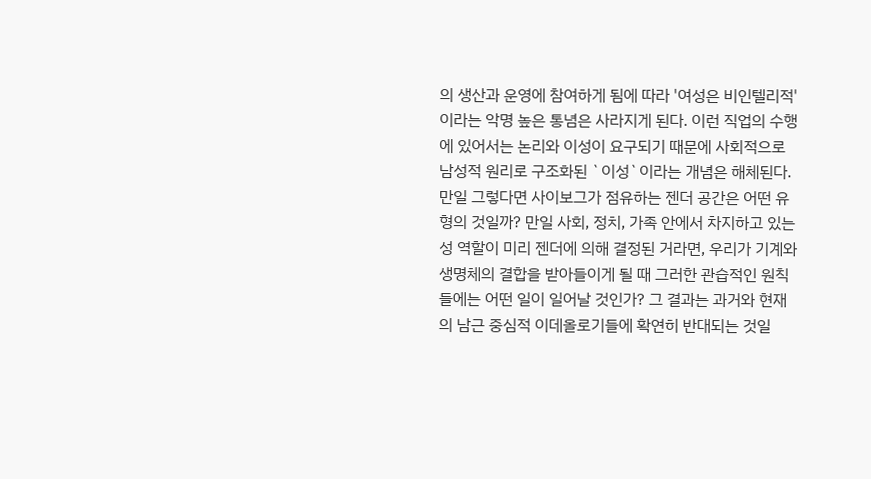의 생산과 운영에 참여하게 됨에 따라 '여성은 비인텔리적'이라는 악명 높은 통념은 사라지게 된다. 이런 직업의 수행에 있어서는 논리와 이성이 요구되기 때문에 사회적으로 남성적 원리로 구조화된 `이성`이라는 개념은 해체된다.만일 그렇다면 사이보그가 점유하는 젠더 공간은 어떤 유형의 것일까? 만일 사회, 정치, 가족 안에서 차지하고 있는 성 역할이 미리 젠더에 의해 결정된 거라면, 우리가 기계와 생명체의 결합을 받아들이게 될 때 그러한 관습적인 원칙들에는 어떤 일이 일어날 것인가? 그 결과는 과거와 현재의 남근 중심적 이데올로기들에 확연히 반대되는 것일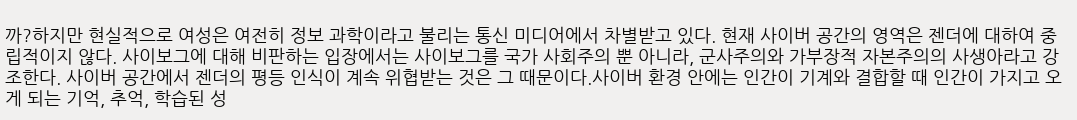까?하지만 현실적으로 여성은 여전히 정보 과학이라고 불리는 통신 미디어에서 차별받고 있다. 현재 사이버 공간의 영역은 젠더에 대하여 중립적이지 않다. 사이보그에 대해 비판하는 입장에서는 사이보그를 국가 사회주의 뿐 아니라, 군사주의와 가부장적 자본주의의 사생아라고 강조한다. 사이버 공간에서 젠더의 평등 인식이 계속 위협받는 것은 그 때문이다.사이버 환경 안에는 인간이 기계와 결합할 때 인간이 가지고 오게 되는 기억, 추억, 학습된 성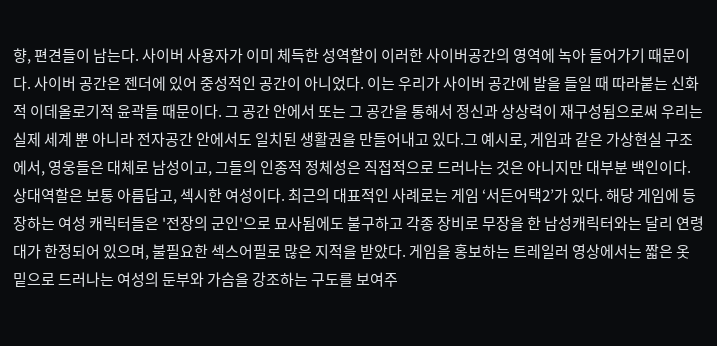향, 편견들이 남는다. 사이버 사용자가 이미 체득한 성역할이 이러한 사이버공간의 영역에 녹아 들어가기 때문이다. 사이버 공간은 젠더에 있어 중성적인 공간이 아니었다. 이는 우리가 사이버 공간에 발을 들일 때 따라붙는 신화적 이데올로기적 윤곽들 때문이다. 그 공간 안에서 또는 그 공간을 통해서 정신과 상상력이 재구성됨으로써 우리는 실제 세계 뿐 아니라 전자공간 안에서도 일치된 생활권을 만들어내고 있다.그 예시로, 게임과 같은 가상현실 구조에서, 영웅들은 대체로 남성이고, 그들의 인종적 정체성은 직접적으로 드러나는 것은 아니지만 대부분 백인이다. 상대역할은 보통 아름답고, 섹시한 여성이다. 최근의 대표적인 사례로는 게임 ‘서든어택2’가 있다. 해당 게임에 등장하는 여성 캐릭터들은 '전장의 군인'으로 묘사됨에도 불구하고 각종 장비로 무장을 한 남성캐릭터와는 달리 연령대가 한정되어 있으며, 불필요한 섹스어필로 많은 지적을 받았다. 게임을 홍보하는 트레일러 영상에서는 짧은 옷 밑으로 드러나는 여성의 둔부와 가슴을 강조하는 구도를 보여주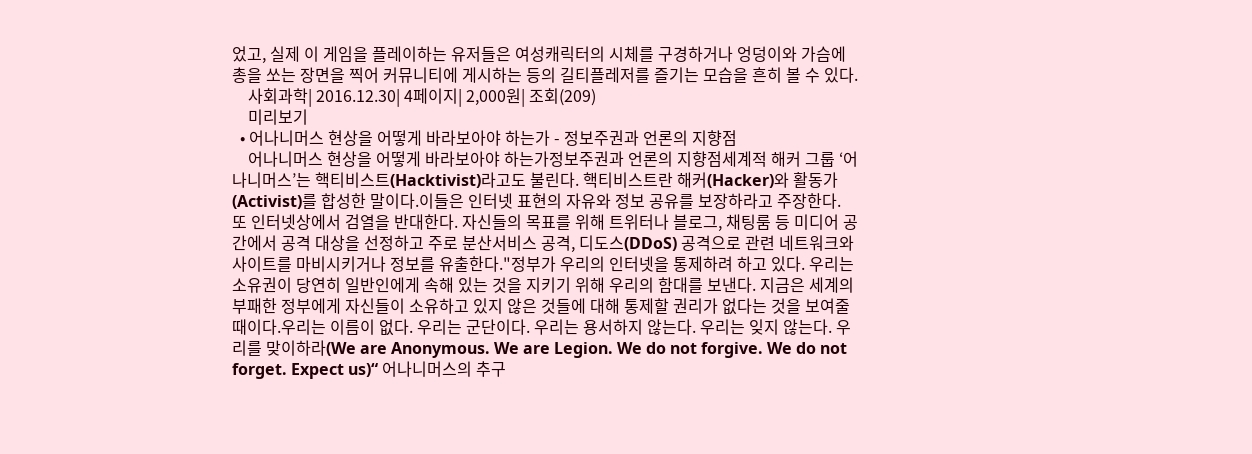었고, 실제 이 게임을 플레이하는 유저들은 여성캐릭터의 시체를 구경하거나 엉덩이와 가슴에 총을 쏘는 장면을 찍어 커뮤니티에 게시하는 등의 길티플레저를 즐기는 모습을 흔히 볼 수 있다.
    사회과학| 2016.12.30| 4페이지| 2,000원| 조회(209)
    미리보기
  • 어나니머스 현상을 어떻게 바라보아야 하는가 - 정보주권과 언론의 지향점
    어나니머스 현상을 어떻게 바라보아야 하는가정보주권과 언론의 지향점세계적 해커 그룹 ‘어나니머스’는 핵티비스트(Hacktivist)라고도 불린다. 핵티비스트란 해커(Hacker)와 활동가(Activist)를 합성한 말이다.이들은 인터넷 표현의 자유와 정보 공유를 보장하라고 주장한다. 또 인터넷상에서 검열을 반대한다. 자신들의 목표를 위해 트위터나 블로그, 채팅룸 등 미디어 공간에서 공격 대상을 선정하고 주로 분산서비스 공격, 디도스(DDoS) 공격으로 관련 네트워크와 사이트를 마비시키거나 정보를 유출한다."정부가 우리의 인터넷을 통제하려 하고 있다. 우리는 소유권이 당연히 일반인에게 속해 있는 것을 지키기 위해 우리의 함대를 보낸다. 지금은 세계의 부패한 정부에게 자신들이 소유하고 있지 않은 것들에 대해 통제할 권리가 없다는 것을 보여줄 때이다.우리는 이름이 없다. 우리는 군단이다. 우리는 용서하지 않는다. 우리는 잊지 않는다. 우리를 맞이하라(We are Anonymous. We are Legion. We do not forgive. We do not forget. Expect us)“ 어나니머스의 추구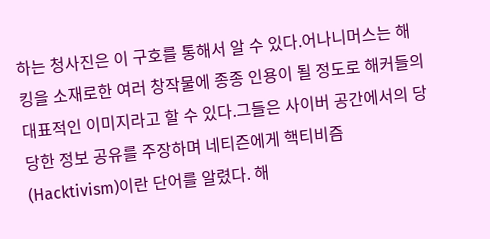하는 청사진은 이 구호를 통해서 알 수 있다.어나니머스는 해킹을 소재로한 여러 창작물에 종종 인용이 될 정도로 해커들의 대표적인 이미지라고 할 수 있다.그들은 사이버 공간에서의 당당한 정보 공유를 주장하며 네티즌에게 핵티비즘(Hacktivism)이란 단어를 알렸다. 해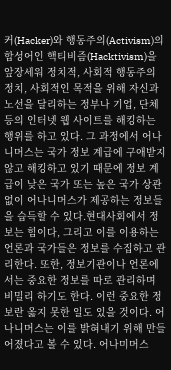커(Hacker)와 행동주의(Activism)의 합성어인 핵티비즘(Hacktivism)을 앞장세워 정치적, 사회적 행동주의 정치, 사회적인 목적을 위해 자신과 노선을 달리하는 정부나 기업, 단체 등의 인터넷 웹 사이트를 해킹하는 행위를 하고 있다. 그 과정에서 어나니머스는 국가 정보 계급에 구애받지 않고 해킹하고 있기 때문에 정보 계급이 낮은 국가 또는 높은 국가 상관없이 어나니머스가 제공하는 정보들을 습득할 수 있다.현대사회에서 정보는 힘이다, 그리고 이를 이용하는 언론과 국가들은 정보를 수집하고 관리한다. 또한, 정보기관이나 언론에서는 중요한 정보를 따로 관리하며 비밀리 하기도 한다. 이런 중요한 정보란 옳지 못한 일도 있을 것이다. 어나니머스는 이를 밝혀내기 위해 만들어졌다고 볼 수 있다. 어나미머스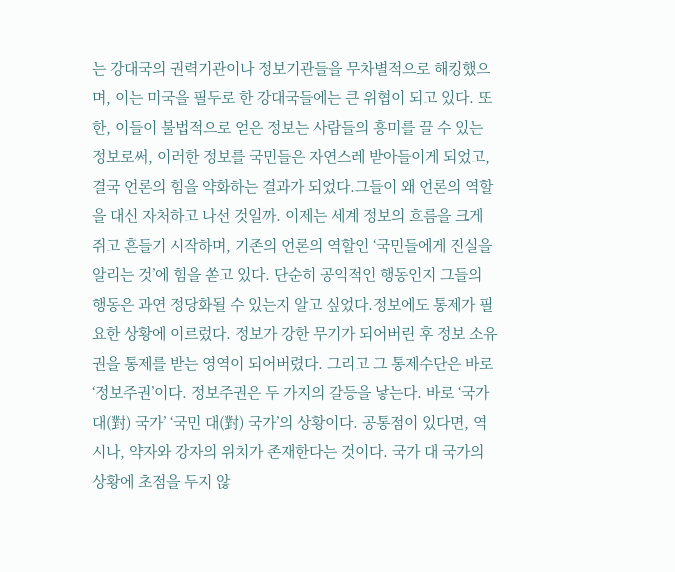는 강대국의 권력기관이나 정보기관들을 무차별적으로 해킹했으며, 이는 미국을 필두로 한 강대국들에는 큰 위협이 되고 있다. 또한, 이들이 불법적으로 얻은 정보는 사람들의 흥미를 끌 수 있는 정보로써, 이러한 정보를 국민들은 자연스레 받아들이게 되었고, 결국 언론의 힘을 약화하는 결과가 되었다.그들이 왜 언론의 역할을 대신 자처하고 나선 것일까. 이제는 세계 정보의 흐름을 크게 쥐고 흔들기 시작하며, 기존의 언론의 역할인 ‘국민들에게 진실을 알리는 것’에 힘을 쏟고 있다. 단순히 공익적인 행동인지 그들의 행동은 과연 정당화될 수 있는지 알고 싶었다.정보에도 통제가 필요한 상황에 이르렀다. 정보가 강한 무기가 되어버린 후 정보 소유권을 통제를 받는 영역이 되어버렸다. 그리고 그 통제수단은 바로 ‘정보주권’이다. 정보주권은 두 가지의 갈등을 낳는다. 바로 ‘국가 대(對) 국가’ ‘국민 대(對) 국가’의 상황이다. 공통점이 있다면, 역시나, 약자와 강자의 위치가 존재한다는 것이다. 국가 대 국가의 상황에 초점을 두지 않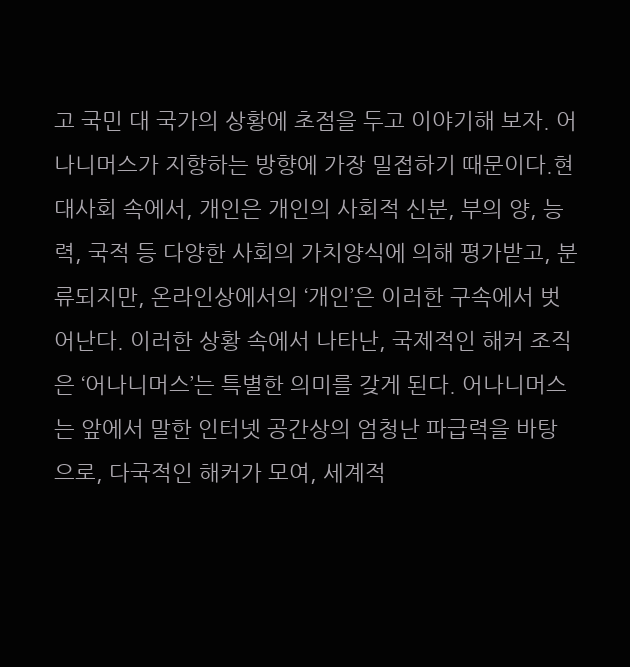고 국민 대 국가의 상황에 초점을 두고 이야기해 보자. 어나니머스가 지향하는 방향에 가장 밀접하기 때문이다.현대사회 속에서, 개인은 개인의 사회적 신분, 부의 양, 능력, 국적 등 다양한 사회의 가치양식에 의해 평가받고, 분류되지만, 온라인상에서의 ‘개인’은 이러한 구속에서 벗어난다. 이러한 상황 속에서 나타난, 국제적인 해커 조직은 ‘어나니머스’는 특별한 의미를 갖게 된다. 어나니머스는 앞에서 말한 인터넷 공간상의 엄청난 파급력을 바탕으로, 다국적인 해커가 모여, 세계적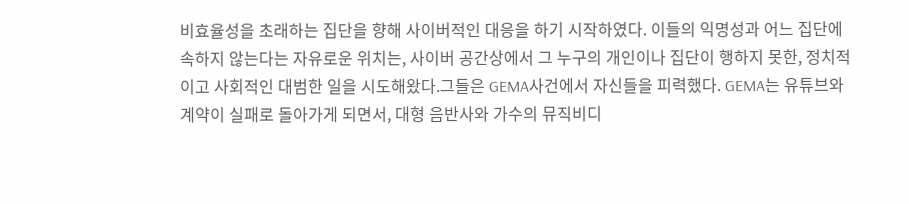비효율성을 초래하는 집단을 향해 사이버적인 대응을 하기 시작하였다. 이들의 익명성과 어느 집단에 속하지 않는다는 자유로운 위치는, 사이버 공간상에서 그 누구의 개인이나 집단이 행하지 못한, 정치적이고 사회적인 대범한 일을 시도해왔다.그들은 GEMA사건에서 자신들을 피력했다. GEMA는 유튜브와 계약이 실패로 돌아가게 되면서, 대형 음반사와 가수의 뮤직비디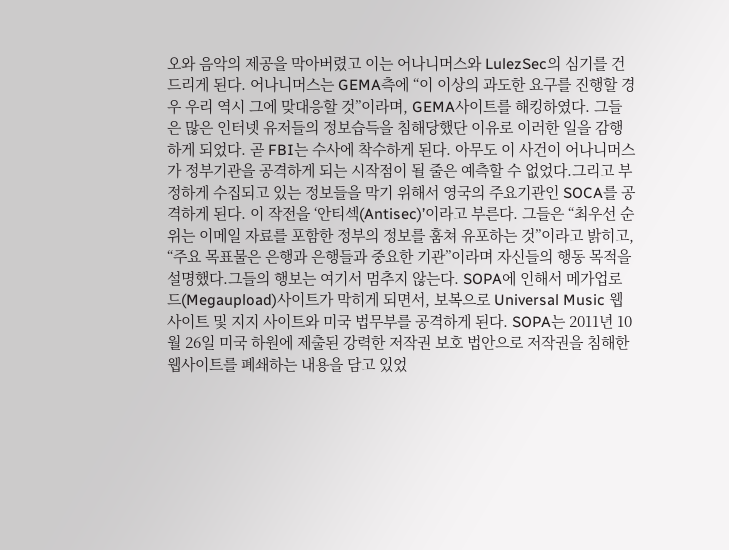오와 음악의 제공을 막아버렸고 이는 어나니머스와 LulezSec의 심기를 건드리게 된다. 어나니머스는 GEMA측에 “이 이상의 과도한 요구를 진행할 경우 우리 역시 그에 맞대응할 것”이라며, GEMA사이트를 해킹하였다. 그들은 많은 인터넷 유저들의 정보습득을 침해당했단 이유로 이러한 일을 감행하게 되었다. 곧 FBI는 수사에 착수하게 된다. 아무도 이 사건이 어나니머스가 정부기관을 공격하게 되는 시작점이 될 줄은 예측할 수 없었다.그리고 부정하게 수집되고 있는 정보들을 막기 위해서 영국의 주요기관인 SOCA를 공격하게 된다. 이 작전을 ‘안티섹(Antisec)’이라고 부른다. 그들은 “최우선 순위는 이메일 자료를 포함한 정부의 정보를 훔쳐 유포하는 것”이라고 밝히고, “주요 목표물은 은행과 은행들과 중요한 기관”이라며 자신들의 행동 목적을 설명했다.그들의 행보는 여기서 멈추지 않는다. SOPA에 인해서 메가업로드(Megaupload)사이트가 막히게 되면서, 보복으로 Universal Music 웹사이트 및 지지 사이트와 미국 법무부를 공격하게 된다. SOPA는 2011년 10월 26일 미국 하원에 제출된 강력한 저작권 보호 법안으로 저작권을 침해한 웹사이트를 폐쇄하는 내용을 담고 있었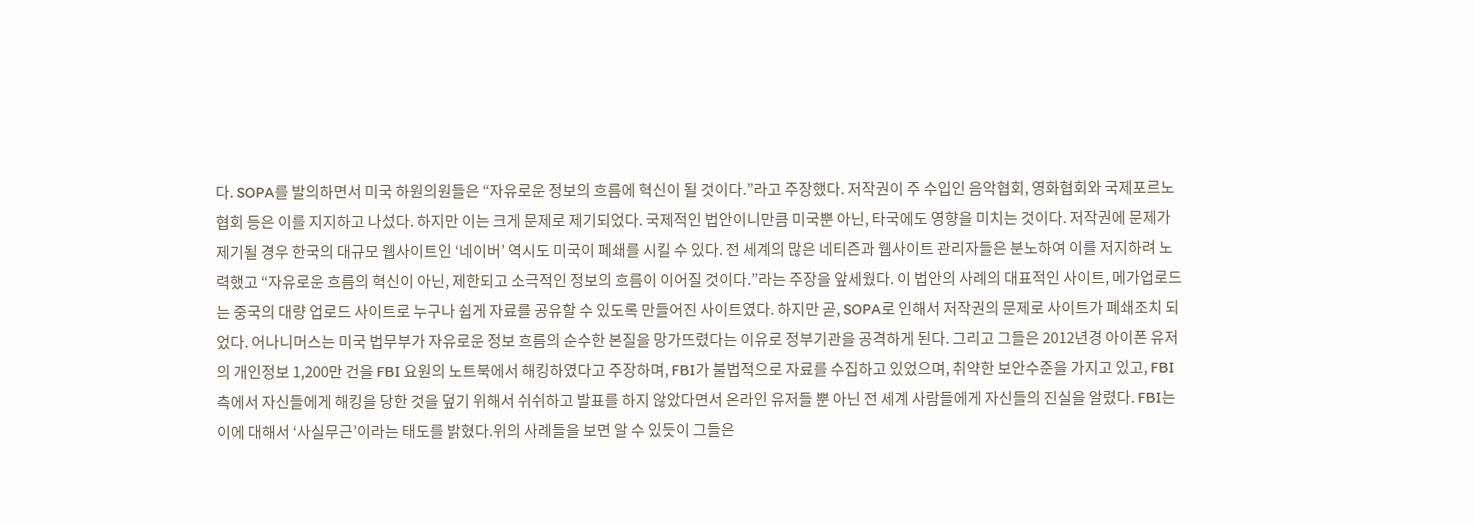다. SOPA를 발의하면서 미국 하원의원들은 “자유로운 정보의 흐름에 혁신이 될 것이다.”라고 주장했다. 저작권이 주 수입인 음악협회, 영화협회와 국제포르노협회 등은 이를 지지하고 나섰다. 하지만 이는 크게 문제로 제기되었다. 국제적인 법안이니만큼 미국뿐 아닌, 타국에도 영향을 미치는 것이다. 저작권에 문제가 제기될 경우 한국의 대규모 웹사이트인 ‘네이버’ 역시도 미국이 폐쇄를 시킬 수 있다. 전 세계의 많은 네티즌과 웹사이트 관리자들은 분노하여 이를 저지하려 노력했고 “자유로운 흐름의 혁신이 아닌, 제한되고 소극적인 정보의 흐름이 이어질 것이다.”라는 주장을 앞세웠다. 이 법안의 사례의 대표적인 사이트, 메가업로드는 중국의 대량 업로드 사이트로 누구나 쉽게 자료를 공유할 수 있도록 만들어진 사이트였다. 하지만 곧, SOPA로 인해서 저작권의 문제로 사이트가 폐쇄조치 되었다. 어나니머스는 미국 법무부가 자유로운 정보 흐름의 순수한 본질을 망가뜨렸다는 이유로 정부기관을 공격하게 된다. 그리고 그들은 2012년경 아이폰 유저의 개인정보 1,200만 건을 FBI 요원의 노트북에서 해킹하였다고 주장하며, FBI가 불법적으로 자료를 수집하고 있었으며, 취약한 보안수준을 가지고 있고, FBI 측에서 자신들에게 해킹을 당한 것을 덮기 위해서 쉬쉬하고 발표를 하지 않았다면서 온라인 유저들 뿐 아닌 전 세계 사람들에게 자신들의 진실을 알렸다. FBI는 이에 대해서 ‘사실무근’이라는 태도를 밝혔다.위의 사례들을 보면 알 수 있듯이 그들은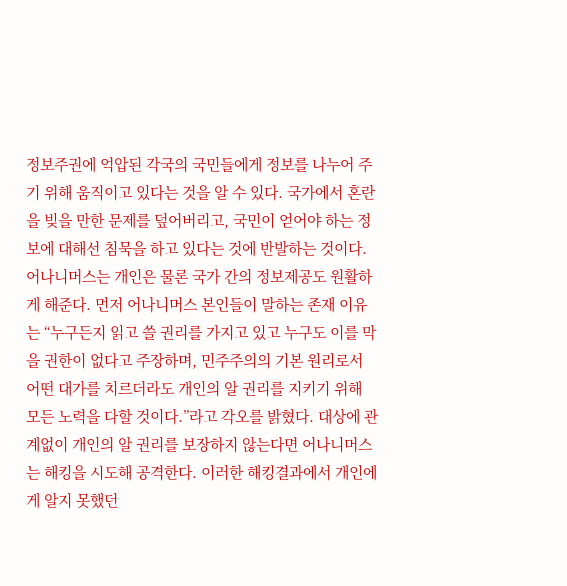정보주권에 억압된 각국의 국민들에게 정보를 나누어 주기 위해 움직이고 있다는 것을 알 수 있다. 국가에서 혼란을 빚을 만한 문제를 덮어버리고, 국민이 얻어야 하는 정보에 대해선 침묵을 하고 있다는 것에 반발하는 것이다.어나니머스는 개인은 물론 국가 간의 정보제공도 원활하게 해준다. 먼저 어나니머스 본인들이 말하는 존재 이유는 “누구든지 읽고 쓸 권리를 가지고 있고 누구도 이를 막을 권한이 없다고 주장하며, 민주주의의 기본 원리로서 어떤 대가를 치르더라도 개인의 알 권리를 지키기 위해 모든 노력을 다할 것이다.”라고 각오를 밝혔다. 대상에 관계없이 개인의 알 권리를 보장하지 않는다면 어나니머스는 해킹을 시도해 공격한다. 이러한 해킹결과에서 개인에게 알지 못했던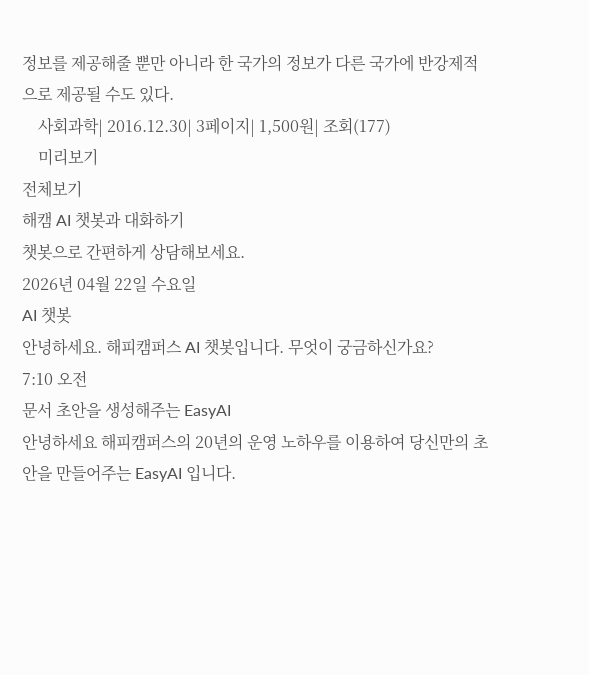정보를 제공해줄 뿐만 아니라 한 국가의 정보가 다른 국가에 반강제적으로 제공될 수도 있다.
    사회과학| 2016.12.30| 3페이지| 1,500원| 조회(177)
    미리보기
전체보기
해캠 AI 챗봇과 대화하기
챗봇으로 간편하게 상담해보세요.
2026년 04월 22일 수요일
AI 챗봇
안녕하세요. 해피캠퍼스 AI 챗봇입니다. 무엇이 궁금하신가요?
7:10 오전
문서 초안을 생성해주는 EasyAI
안녕하세요 해피캠퍼스의 20년의 운영 노하우를 이용하여 당신만의 초안을 만들어주는 EasyAI 입니다.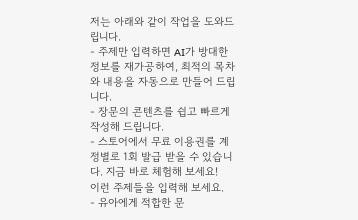저는 아래와 같이 작업을 도와드립니다.
- 주제만 입력하면 AI가 방대한 정보를 재가공하여, 최적의 목차와 내용을 자동으로 만들어 드립니다.
- 장문의 콘텐츠를 쉽고 빠르게 작성해 드립니다.
- 스토어에서 무료 이용권를 계정별로 1회 발급 받을 수 있습니다. 지금 바로 체험해 보세요!
이런 주제들을 입력해 보세요.
- 유아에게 적합한 문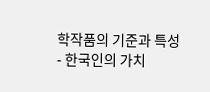학작품의 기준과 특성
- 한국인의 가치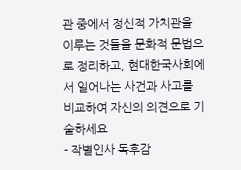관 중에서 정신적 가치관을 이루는 것들을 문화적 문법으로 정리하고, 현대한국사회에서 일어나는 사건과 사고를 비교하여 자신의 의견으로 기술하세요
- 작별인사 독후감